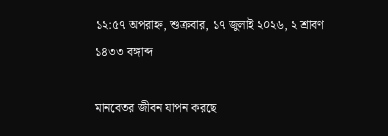১২:৫৭ অপরাহ্ন, শুক্রবার, ১৭ জুলাই ২০২৬, ২ শ্রাবণ ১৪৩৩ বঙ্গাব্দ

মানবেতর জীবন যাপন করছে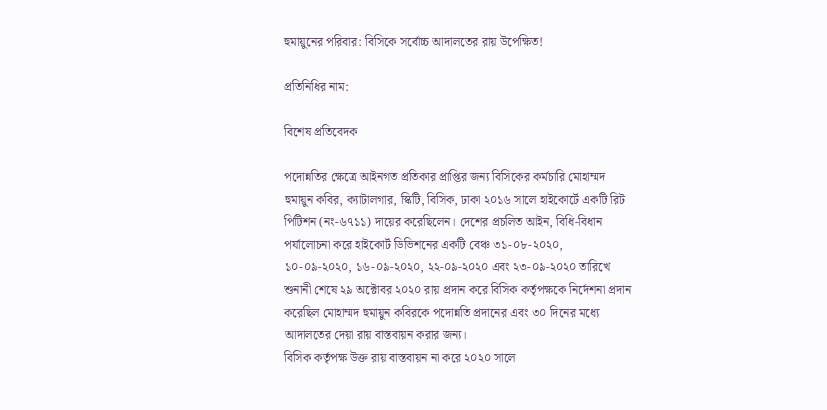হুমায়ুনের পরিবার: বিসিকে সর্বোচ্চ আদালতের রায় উপেক্ষিত!

প্রতিনিধির নাম:

বিশেষ প্রতিবেদক

পদোন্নতির ক্ষেত্রে আইনগত প্রতিকার প্রাপ্তির জন্য বিসিকের কর্মচারি মোহাম্মদ হুমায়ুন কবির, ক্যাটালগার, স্কিটি, বিসিক, ঢাকা ২০১৬ সালে হাইকোর্টে একটি রিট পিটিশন (নং-৬৭১১) দায়ের করেছিলেন। দেশের প্রচলিত আইন, বিধি-বিধান পর্যালোচনা করে হাইকোর্ট ডিভিশনের একটি বেঞ্চ ৩১-০৮-২০২০, ১০-০৯-২০২০, ১৬-০৯-২০২০, ২২-০৯-২০২০ এবং ২৩-০৯-২০২০ তারিখে শুনানী শেষে ২৯ অক্টোবর ২০২০ রায় প্রদান করে বিসিক কর্তৃপক্ষকে নির্দেশনা প্রদান করেছিল মোহাম্মদ হুমায়ুন কবিরকে পদোন্নতি প্রদানের এবং ৩০ দিনের মধ্যে আদালতের দেয়া রায় বাস্তবায়ন করার জন্য।
বিসিক কর্তৃপক্ষ উক্ত রায় বাস্তবায়ন না করে ২০২০ সালে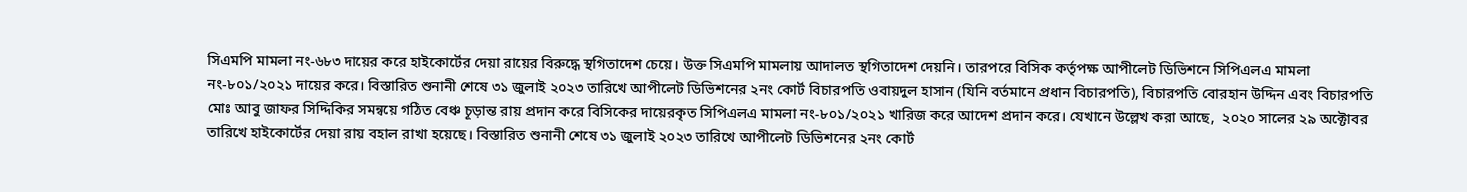সিএমপি মামলা নং-৬৮৩ দায়ের করে হাইকোর্টের দেয়া রায়ের বিরুদ্ধে স্থগিতাদেশ চেয়ে। উক্ত সিএমপি মামলায় আদালত স্থগিতাদেশ দেয়নি। তারপরে বিসিক কর্তৃপক্ষ আপীলেট ডিভিশনে সিপিএলএ মামলা নং-৮০১/২০২১ দায়ের করে। বিস্তারিত শুনানী শেষে ৩১ জুলাই ২০২৩ তারিখে আপীলেট ডিভিশনের ২নং কোর্ট বিচারপতি ওবায়দুল হাসান (যিনি বর্তমানে প্রধান বিচারপতি), বিচারপতি বোরহান উদ্দিন এবং বিচারপতি মোঃ আবু জাফর সিদ্দিকির সমন্বয়ে গঠিত বেঞ্চ চূড়ান্ত রায় প্রদান করে বিসিকের দায়েরকৃত সিপিএলএ মামলা নং-৮০১/২০২১ খারিজ করে আদেশ প্রদান করে। যেখানে উল্লেখ করা আছে,  ২০২০ সালের ২৯ অক্টোবর তারিখে হাইকোর্টের দেয়া রায় বহাল রাখা হয়েছে। বিস্তারিত শুনানী শেষে ৩১ জুলাই ২০২৩ তারিখে আপীলেট ডিভিশনের ২নং কোর্ট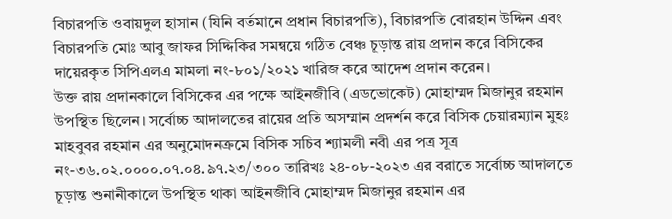বিচারপতি ওবায়দুল হাসান (যিনি বর্তমানে প্রধান বিচারপতি), বিচারপতি বোরহান উদ্দিন এবং বিচারপতি মোঃ আবু জাফর সিদ্দিকির সমন্বয়ে গঠিত বেঞ্চ চূড়ান্ত রায় প্রদান করে বিসিকের দায়েরকৃত সিপিএলএ মামলা নং-৮০১/২০২১ খারিজ করে আদেশ প্রদান করেন।
উক্ত রায় প্রদানকালে বিসিকের এর পক্ষে আইনজীবি (এডভোকেট) মোহাম্মদ মিজানুর রহমান উপস্থিত ছিলেন। সর্বোচ্চ আদালতের রায়ের প্রতি অসম্মান প্রদর্শন করে বিসিক চেয়ারম্যান মুহঃ মাহবুবর রহমান এর অনুমোদনক্রমে বিসিক সচিব শ্যামলী নবী এর পত্র সূত্র নং-৩৬.০২.০০০০.০৭.০৪.৯৭.২৩/৩০০ তারিখঃ ২৪-০৮-২০২৩ এর বরাতে সর্বোচ্চ আদালতে চূড়ান্ত শুনানীকালে উপস্থিত থাকা আইনজীবি মোহাম্মদ মিজানুর রহমান এর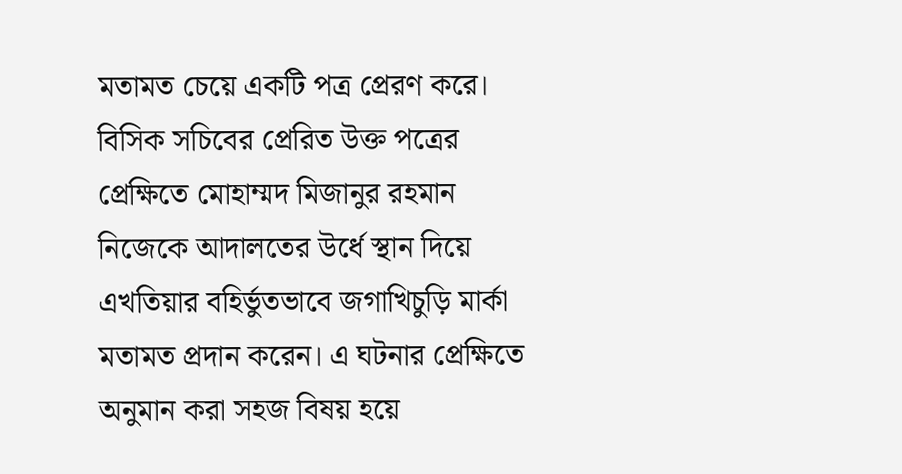মতামত চেয়ে একটি পত্র প্রেরণ করে। বিসিক সচিবের প্রেরিত উক্ত পত্রের প্রেক্ষিতে মোহাম্মদ মিজানুর রহমান নিজেকে আদালতের উর্ধে স্থান দিয়ে এখতিয়ার বহির্ভুতভাবে জগাখিচুড়ি মার্কা মতামত প্রদান করেন। এ ঘটনার প্রেক্ষিতে অনুমান করা সহজ বিষয় হয়ে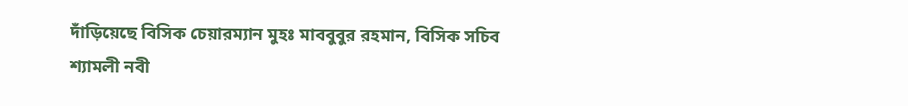দাঁড়িয়েছে বিসিক চেয়ারম্যান মুহঃ মাববুবুর রহমান, বিসিক সচিব শ্যামলী নবী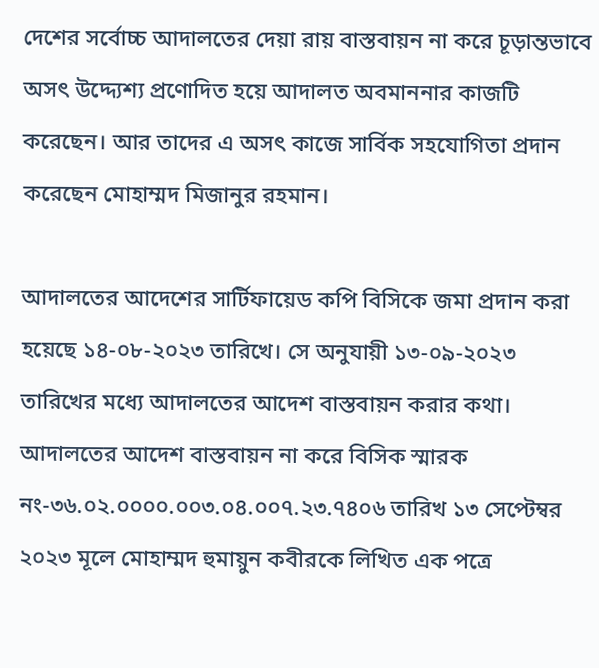দেশের সর্বোচ্চ আদালতের দেয়া রায় বাস্তবায়ন না করে চূড়ান্তভাবে অসৎ উদ্দ্যেশ্য প্রণোদিত হয়ে আদালত অবমাননার কাজটি করেছেন। আর তাদের এ অসৎ কাজে সার্বিক সহযোগিতা প্রদান করেছেন মোহাম্মদ মিজানুর রহমান।

আদালতের আদেশের সার্টিফায়েড কপি বিসিকে জমা প্রদান করা হয়েছে ১৪-০৮-২০২৩ তারিখে। সে অনুযায়ী ১৩-০৯-২০২৩ তারিখের মধ্যে আদালতের আদেশ বাস্তবায়ন করার কথা। আদালতের আদেশ বাস্তবায়ন না করে বিসিক স্মারক নং-৩৬.০২.০০০০.০০৩.০৪.০০৭.২৩.৭৪০৬ তারিখ ১৩ সেপ্টেম্বর ২০২৩ মূলে মোহাম্মদ হুমায়ুন কবীরকে লিখিত এক পত্রে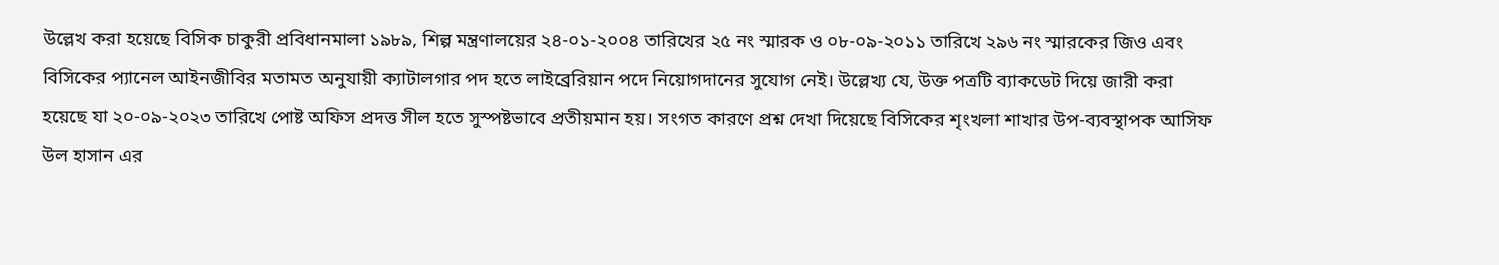উল্লেখ করা হয়েছে বিসিক চাকুরী প্রবিধানমালা ১৯৮৯, শিল্প মন্ত্রণালয়ের ২৪-০১-২০০৪ তারিখের ২৫ নং স্মারক ও ০৮-০৯-২০১১ তারিখে ২৯৬ নং স্মারকের জিও এবং বিসিকের প্যানেল আইনজীবির মতামত অনুযায়ী ক্যাটালগার পদ হতে লাইব্রেরিয়ান পদে নিয়োগদানের সুযোগ নেই। উল্লেখ্য যে, উক্ত পত্রটি ব্যাকডেট দিয়ে জারী করা হয়েছে যা ২০-০৯-২০২৩ তারিখে পোষ্ট অফিস প্রদত্ত সীল হতে সুস্পষ্টভাবে প্রতীয়মান হয়। সংগত কারণে প্রশ্ন দেখা দিয়েছে বিসিকের শৃংখলা শাখার উপ-ব্যবস্থাপক আসিফ উল হাসান এর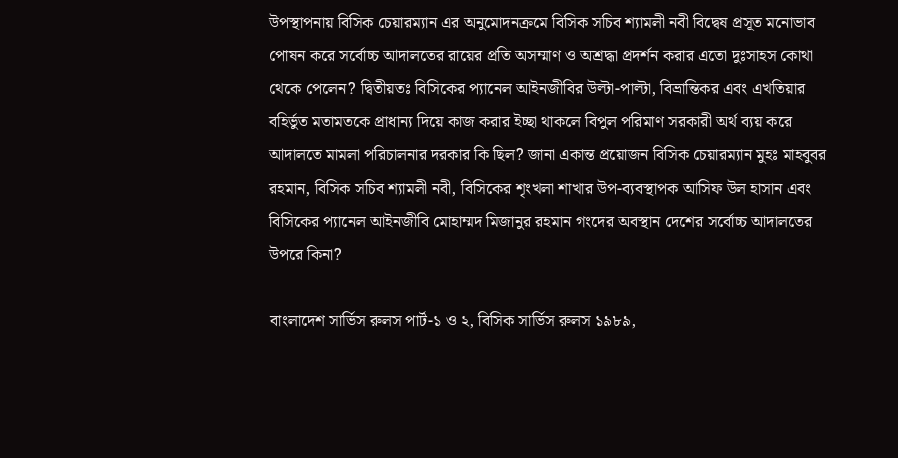উপস্থাপনায় বিসিক চেয়ারম্যান এর অনুমোদনক্রমে বিসিক সচিব শ্যামলী নবী বিদ্বেষ প্রসূত মনোভাব পোষন করে সর্বোচ্চ আদালতের রায়ের প্রতি অসম্মাণ ও অশ্রদ্ধা প্রদর্শন করার এতো দুঃসাহস কোথা থেকে পেলেন? দ্বিতীয়তঃ বিসিকের প্যানেল আইনজীবির উল্টা-পাল্টা, বিভ্রান্তিকর এবং এখতিয়ার বহির্ভুত মতামতকে প্রাধান্য দিয়ে কাজ করার ইচ্ছা থাকলে বিপুল পরিমাণ সরকারী অর্থ ব্যয় করে আদালতে মামলা পরিচালনার দরকার কি ছিল? জানা একান্ত প্রয়োজন বিসিক চেয়ারম্যান মুহঃ মাহবুবর রহমান, বিসিক সচিব শ্যামলী নবী, বিসিকের শৃংখলা শাখার উপ-ব্যবস্থাপক আসিফ উল হাসান এবং বিসিকের প্যানেল আইনজীবি মোহাম্মদ মিজানুর রহমান গংদের অবস্থান দেশের সর্বোচ্চ আদালতের উপরে কিনা?

বাংলাদেশ সার্ভিস রুলস পার্ট-১ ও ২, বিসিক সার্ভিস রুলস ১৯৮৯,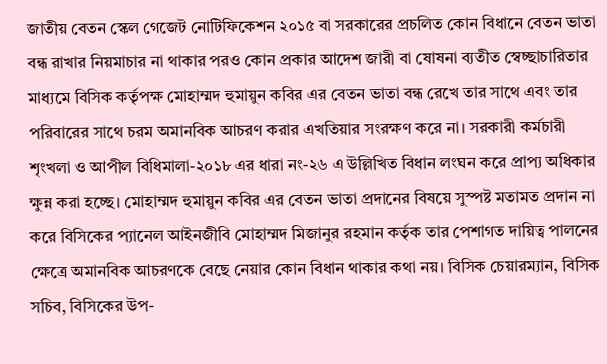জাতীয় বেতন স্কেল গেজেট নোটিফিকেশন ২০১৫ বা সরকারের প্রচলিত কোন বিধানে বেতন ভাতা বন্ধ রাখার নিয়মাচার না থাকার পরও কোন প্রকার আদেশ জারী বা ষোষনা ব্যতীত স্বেচ্ছাচারিতার মাধ্যমে বিসিক কর্তৃপক্ষ মোহাম্মদ হুমায়ুন কবির এর বেতন ভাতা বন্ধ রেখে তার সাথে এবং তার পরিবারের সাথে চরম অমানবিক আচরণ করার এখতিয়ার সংরক্ষণ করে না। সরকারী কর্মচারী শৃংখলা ও আপীল বিধিমালা-২০১৮ এর ধারা নং-২৬ এ উল্লিখিত বিধান লংঘন করে প্রাপ্য অধিকার ক্ষুন্ন করা হচ্ছে। মোহাম্মদ হুমায়ুন কবির এর বেতন ভাতা প্রদানের বিষয়ে সুস্পষ্ট মতামত প্রদান না করে বিসিকের প্যানেল আইনজীবি মোহাম্মদ মিজানুর রহমান কর্তৃক তার পেশাগত দায়িত্ব পালনের ক্ষেত্রে অমানবিক আচরণকে বেছে নেয়ার কোন বিধান থাকার কথা নয়। বিসিক চেয়ারম্যান, বিসিক সচিব, বিসিকের উপ-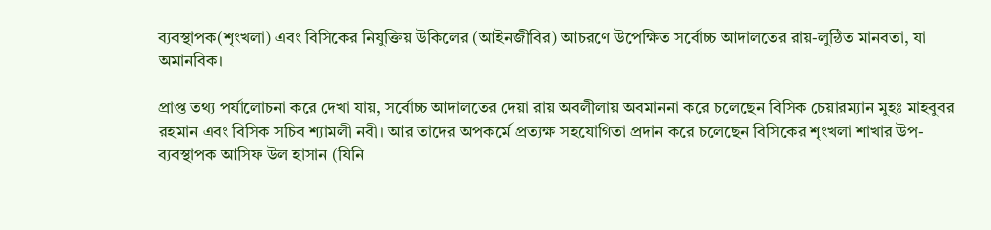ব্যবস্থাপক(শৃংখলা) এবং বিসিকের নিযুক্তিয় উকিলের (আইনজীবির) আচরণে উপেক্ষিত সর্বোচ্চ আদালতের রায়-লুন্ঠিত মানবতা, যা অমানবিক।

প্রাপ্ত তথ্য পর্যালোচনা করে দেখা যায়, সর্বোচ্চ আদালতের দেয়া রায় অবলীলায় অবমাননা করে চলেছেন বিসিক চেয়ারম্যান মুহঃ মাহবুবর রহমান এবং বিসিক সচিব শ্যামলী নবী। আর তাদের অপকর্মে প্রত্যক্ষ সহযোগিতা প্রদান করে চলেছেন বিসিকের শৃংখলা শাখার উপ-ব্যবস্থাপক আসিফ উল হাসান (যিনি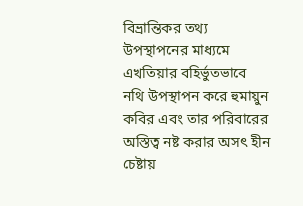বিভ্রান্তিকর তথ্য উপস্থাপনের মাধ্যমে এখতিয়ার বহির্ভুতভাবে নথি উপস্থাপন করে হুমায়ুন কবির এবং তার পরিবারের অস্তিত্ব নষ্ট করার অসৎ হীন চেষ্টায়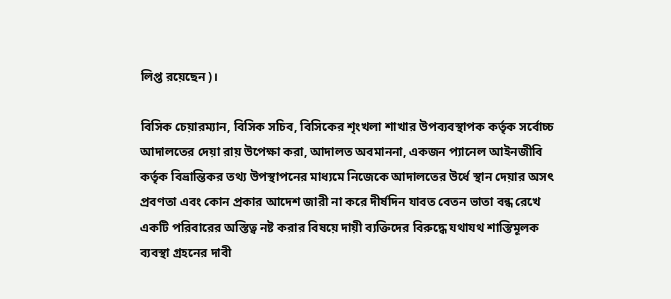লিপ্ত রয়েছেন)।

বিসিক চেয়ারম্যান, বিসিক সচিব, বিসিকের শৃংখলা শাখার উপব্যবস্থাপক কর্তৃক সর্বোচ্চ আদালতের দেয়া রায় উপেক্ষা করা, আদালত অবমাননা, একজন প্যানেল আইনজীবি কর্তৃক বিভ্রান্তিকর তথ্য উপস্থাপনের মাধ্যমে নিজেকে আদালতের উর্ধে স্থান দেয়ার অসৎ প্রবণতা এবং কোন প্রকার আদেশ জারী না করে দীর্ষদিন যাবত বেতন ভাতা বন্ধ রেখে একটি পরিবারের অস্তিত্ব নষ্ট করার বিষয়ে দায়ী ব্যক্তিদের বিরুদ্ধে যথাযথ শাস্তিমূলক ব্যবস্থা গ্রহনের দাবী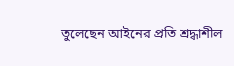তুলেছেন আইনের প্রতি শ্রদ্ধাশীল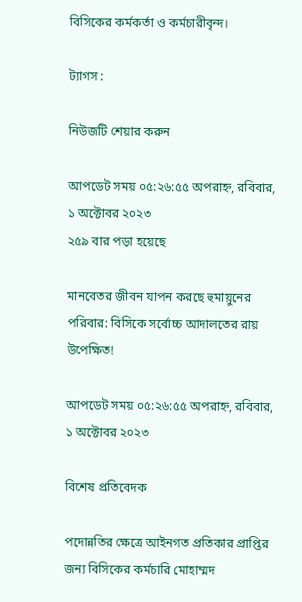বিসিকের কর্মকর্তা ও কর্মচারীবৃন্দ।

ট্যাগস :

নিউজটি শেয়ার করুন

আপডেট সময় ০৫:২৬:৫৫ অপরাহ্ন, রবিবার, ১ অক্টোবর ২০২৩
২৫৯ বার পড়া হয়েছে

মানবেতর জীবন যাপন করছে হুমায়ুনের পরিবার: বিসিকে সর্বোচ্চ আদালতের রায় উপেক্ষিত!

আপডেট সময় ০৫:২৬:৫৫ অপরাহ্ন, রবিবার, ১ অক্টোবর ২০২৩

বিশেষ প্রতিবেদক

পদোন্নতির ক্ষেত্রে আইনগত প্রতিকার প্রাপ্তির জন্য বিসিকের কর্মচারি মোহাম্মদ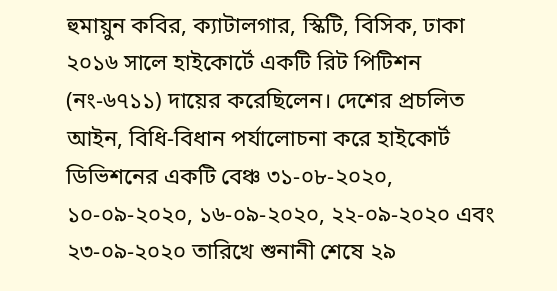হুমায়ুন কবির, ক্যাটালগার, স্কিটি, বিসিক, ঢাকা ২০১৬ সালে হাইকোর্টে একটি রিট পিটিশন (নং-৬৭১১) দায়ের করেছিলেন। দেশের প্রচলিত আইন, বিধি-বিধান পর্যালোচনা করে হাইকোর্ট ডিভিশনের একটি বেঞ্চ ৩১-০৮-২০২০, ১০-০৯-২০২০, ১৬-০৯-২০২০, ২২-০৯-২০২০ এবং ২৩-০৯-২০২০ তারিখে শুনানী শেষে ২৯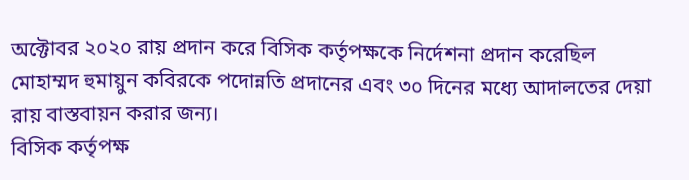অক্টোবর ২০২০ রায় প্রদান করে বিসিক কর্তৃপক্ষকে নির্দেশনা প্রদান করেছিল মোহাম্মদ হুমায়ুন কবিরকে পদোন্নতি প্রদানের এবং ৩০ দিনের মধ্যে আদালতের দেয়া রায় বাস্তবায়ন করার জন্য।
বিসিক কর্তৃপক্ষ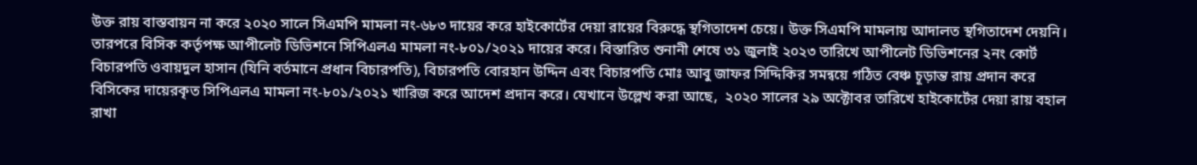উক্ত রায় বাস্তবায়ন না করে ২০২০ সালে সিএমপি মামলা নং-৬৮৩ দায়ের করে হাইকোর্টের দেয়া রায়ের বিরুদ্ধে স্থগিতাদেশ চেয়ে। উক্ত সিএমপি মামলায় আদালত স্থগিতাদেশ দেয়নি। তারপরে বিসিক কর্তৃপক্ষ আপীলেট ডিভিশনে সিপিএলএ মামলা নং-৮০১/২০২১ দায়ের করে। বিস্তারিত শুনানী শেষে ৩১ জুলাই ২০২৩ তারিখে আপীলেট ডিভিশনের ২নং কোর্ট বিচারপতি ওবায়দুল হাসান (যিনি বর্তমানে প্রধান বিচারপতি), বিচারপতি বোরহান উদ্দিন এবং বিচারপতি মোঃ আবু জাফর সিদ্দিকির সমন্বয়ে গঠিত বেঞ্চ চূড়ান্ত রায় প্রদান করে বিসিকের দায়েরকৃত সিপিএলএ মামলা নং-৮০১/২০২১ খারিজ করে আদেশ প্রদান করে। যেখানে উল্লেখ করা আছে,  ২০২০ সালের ২৯ অক্টোবর তারিখে হাইকোর্টের দেয়া রায় বহাল রাখা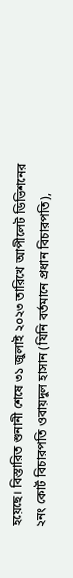হয়েছে। বিস্তারিত শুনানী শেষে ৩১ জুলাই ২০২৩ তারিখে আপীলেট ডিভিশনের ২নং কোর্ট বিচারপতি ওবায়দুল হাসান (যিনি বর্তমানে প্রধান বিচারপতি),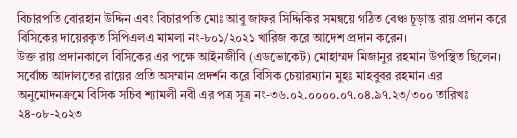বিচারপতি বোরহান উদ্দিন এবং বিচারপতি মোঃ আবু জাফর সিদ্দিকির সমন্বয়ে গঠিত বেঞ্চ চূড়ান্ত রায় প্রদান করে বিসিকের দায়েরকৃত সিপিএলএ মামলা নং-৮০১/২০২১ খারিজ করে আদেশ প্রদান করেন।
উক্ত রায় প্রদানকালে বিসিকের এর পক্ষে আইনজীবি (এডভোকেট) মোহাম্মদ মিজানুর রহমান উপস্থিত ছিলেন। সর্বোচ্চ আদালতের রায়ের প্রতি অসম্মান প্রদর্শন করে বিসিক চেয়ারম্যান মুহঃ মাহবুবর রহমান এর অনুমোদনক্রমে বিসিক সচিব শ্যামলী নবী এর পত্র সূত্র নং-৩৬.০২.০০০০.০৭.০৪.৯৭.২৩/৩০০ তারিখঃ ২৪-০৮-২০২৩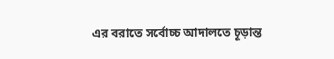এর বরাতে সর্বোচ্চ আদালতে চূড়ান্ত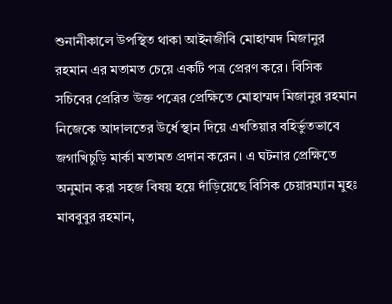শুনানীকালে উপস্থিত থাকা আইনজীবি মোহাম্মদ মিজানুর রহমান এর মতামত চেয়ে একটি পত্র প্রেরণ করে। বিসিক সচিবের প্রেরিত উক্ত পত্রের প্রেক্ষিতে মোহাম্মদ মিজানুর রহমান নিজেকে আদালতের উর্ধে স্থান দিয়ে এখতিয়ার বহির্ভুতভাবে জগাখিচুড়ি মার্কা মতামত প্রদান করেন। এ ঘটনার প্রেক্ষিতে অনুমান করা সহজ বিষয় হয়ে দাঁড়িয়েছে বিসিক চেয়ারম্যান মুহঃ মাববুবুর রহমান,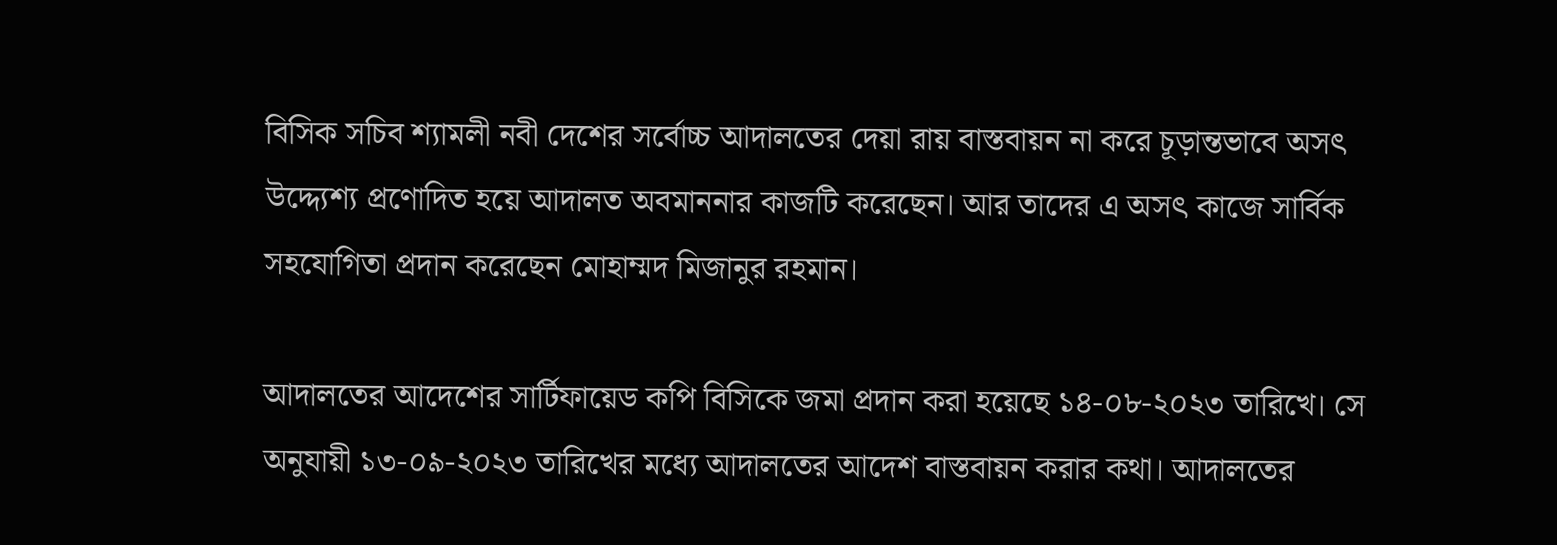বিসিক সচিব শ্যামলী নবী দেশের সর্বোচ্চ আদালতের দেয়া রায় বাস্তবায়ন না করে চূড়ান্তভাবে অসৎ উদ্দ্যেশ্য প্রণোদিত হয়ে আদালত অবমাননার কাজটি করেছেন। আর তাদের এ অসৎ কাজে সার্বিক সহযোগিতা প্রদান করেছেন মোহাম্মদ মিজানুর রহমান।

আদালতের আদেশের সার্টিফায়েড কপি বিসিকে জমা প্রদান করা হয়েছে ১৪-০৮-২০২৩ তারিখে। সে অনুযায়ী ১৩-০৯-২০২৩ তারিখের মধ্যে আদালতের আদেশ বাস্তবায়ন করার কথা। আদালতের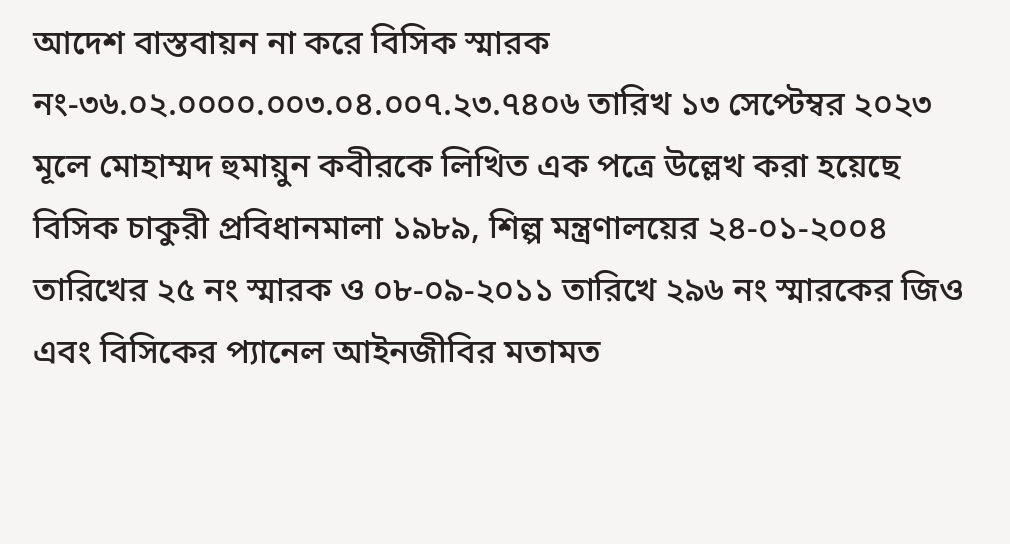আদেশ বাস্তবায়ন না করে বিসিক স্মারক নং-৩৬.০২.০০০০.০০৩.০৪.০০৭.২৩.৭৪০৬ তারিখ ১৩ সেপ্টেম্বর ২০২৩ মূলে মোহাম্মদ হুমায়ুন কবীরকে লিখিত এক পত্রে উল্লেখ করা হয়েছে বিসিক চাকুরী প্রবিধানমালা ১৯৮৯, শিল্প মন্ত্রণালয়ের ২৪-০১-২০০৪ তারিখের ২৫ নং স্মারক ও ০৮-০৯-২০১১ তারিখে ২৯৬ নং স্মারকের জিও এবং বিসিকের প্যানেল আইনজীবির মতামত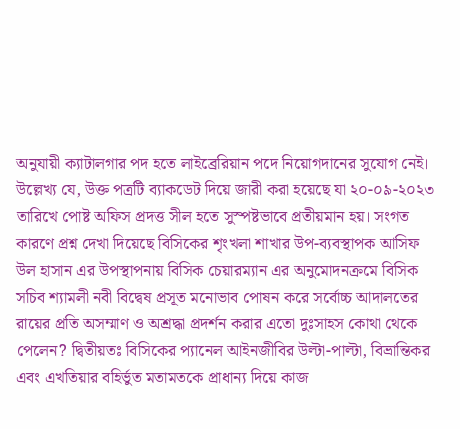অনুযায়ী ক্যাটালগার পদ হতে লাইব্রেরিয়ান পদে নিয়োগদানের সুযোগ নেই। উল্লেখ্য যে, উক্ত পত্রটি ব্যাকডেট দিয়ে জারী করা হয়েছে যা ২০-০৯-২০২৩ তারিখে পোষ্ট অফিস প্রদত্ত সীল হতে সুস্পষ্টভাবে প্রতীয়মান হয়। সংগত কারণে প্রশ্ন দেখা দিয়েছে বিসিকের শৃংখলা শাখার উপ-ব্যবস্থাপক আসিফ উল হাসান এর উপস্থাপনায় বিসিক চেয়ারম্যান এর অনুমোদনক্রমে বিসিক সচিব শ্যামলী নবী বিদ্বেষ প্রসূত মনোভাব পোষন করে সর্বোচ্চ আদালতের রায়ের প্রতি অসম্মাণ ও অশ্রদ্ধা প্রদর্শন করার এতো দুঃসাহস কোথা থেকে পেলেন? দ্বিতীয়তঃ বিসিকের প্যানেল আইনজীবির উল্টা-পাল্টা, বিভ্রান্তিকর এবং এখতিয়ার বহির্ভুত মতামতকে প্রাধান্য দিয়ে কাজ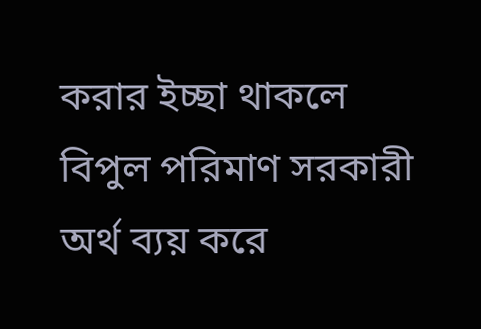করার ইচ্ছা থাকলে বিপুল পরিমাণ সরকারী অর্থ ব্যয় করে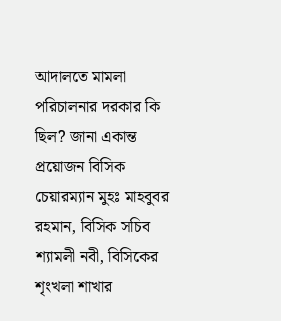আদালতে মামলা পরিচালনার দরকার কি ছিল? জানা একান্ত প্রয়োজন বিসিক চেয়ারম্যান মুহঃ মাহবুবর রহমান, বিসিক সচিব শ্যামলী নবী, বিসিকের শৃংখলা শাখার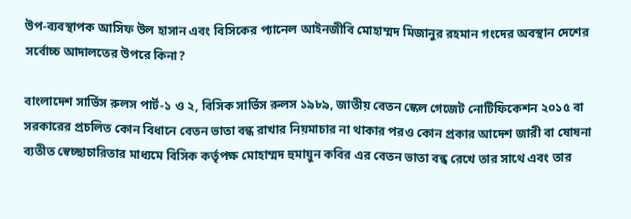উপ-ব্যবস্থাপক আসিফ উল হাসান এবং বিসিকের প্যানেল আইনজীবি মোহাম্মদ মিজানুর রহমান গংদের অবস্থান দেশের সর্বোচ্চ আদালতের উপরে কিনা?

বাংলাদেশ সার্ভিস রুলস পার্ট-১ ও ২, বিসিক সার্ভিস রুলস ১৯৮৯, জাতীয় বেতন স্কেল গেজেট নোটিফিকেশন ২০১৫ বা সরকারের প্রচলিত কোন বিধানে বেতন ভাতা বন্ধ রাখার নিয়মাচার না থাকার পরও কোন প্রকার আদেশ জারী বা ষোষনা ব্যতীত স্বেচ্ছাচারিতার মাধ্যমে বিসিক কর্তৃপক্ষ মোহাম্মদ হুমায়ুন কবির এর বেতন ভাতা বন্ধ রেখে তার সাথে এবং তার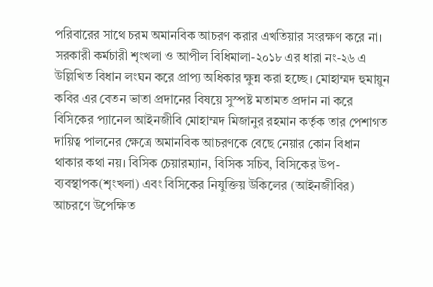পরিবারের সাথে চরম অমানবিক আচরণ করার এখতিয়ার সংরক্ষণ করে না। সরকারী কর্মচারী শৃংখলা ও আপীল বিধিমালা-২০১৮ এর ধারা নং-২৬ এ উল্লিখিত বিধান লংঘন করে প্রাপ্য অধিকার ক্ষুন্ন করা হচ্ছে। মোহাম্মদ হুমায়ুন কবির এর বেতন ভাতা প্রদানের বিষয়ে সুস্পষ্ট মতামত প্রদান না করে বিসিকের প্যানেল আইনজীবি মোহাম্মদ মিজানুর রহমান কর্তৃক তার পেশাগত দায়িত্ব পালনের ক্ষেত্রে অমানবিক আচরণকে বেছে নেয়ার কোন বিধান থাকার কথা নয়। বিসিক চেয়ারম্যান, বিসিক সচিব, বিসিকের উপ-ব্যবস্থাপক(শৃংখলা) এবং বিসিকের নিযুক্তিয় উকিলের (আইনজীবির) আচরণে উপেক্ষিত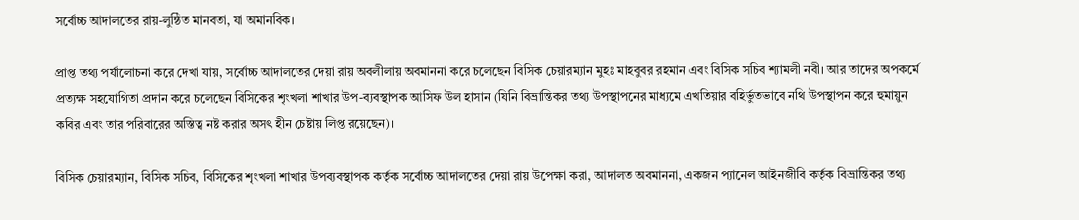সর্বোচ্চ আদালতের রায়-লুন্ঠিত মানবতা, যা অমানবিক।

প্রাপ্ত তথ্য পর্যালোচনা করে দেখা যায়, সর্বোচ্চ আদালতের দেয়া রায় অবলীলায় অবমাননা করে চলেছেন বিসিক চেয়ারম্যান মুহঃ মাহবুবর রহমান এবং বিসিক সচিব শ্যামলী নবী। আর তাদের অপকর্মে প্রত্যক্ষ সহযোগিতা প্রদান করে চলেছেন বিসিকের শৃংখলা শাখার উপ-ব্যবস্থাপক আসিফ উল হাসান (যিনি বিভ্রান্তিকর তথ্য উপস্থাপনের মাধ্যমে এখতিয়ার বহির্ভুতভাবে নথি উপস্থাপন করে হুমায়ুন কবির এবং তার পরিবারের অস্তিত্ব নষ্ট করার অসৎ হীন চেষ্টায় লিপ্ত রয়েছেন)।

বিসিক চেয়ারম্যান, বিসিক সচিব, বিসিকের শৃংখলা শাখার উপব্যবস্থাপক কর্তৃক সর্বোচ্চ আদালতের দেয়া রায় উপেক্ষা করা, আদালত অবমাননা, একজন প্যানেল আইনজীবি কর্তৃক বিভ্রান্তিকর তথ্য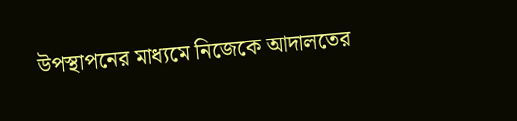উপস্থাপনের মাধ্যমে নিজেকে আদালতের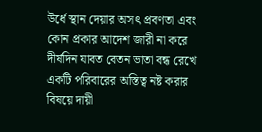উর্ধে স্থান দেয়ার অসৎ প্রবণতা এবং কোন প্রকার আদেশ জারী না করে দীর্ষদিন যাবত বেতন ভাতা বন্ধ রেখে একটি পরিবারের অস্তিত্ব নষ্ট করার বিষয়ে দায়ী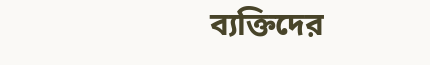ব্যক্তিদের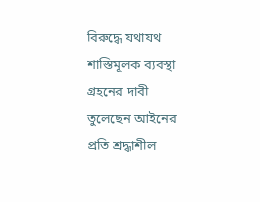বিরুদ্ধে যথাযথ শাস্তিমূলক ব্যবস্থা গ্রহনের দাবী তুলেছেন আইনের প্রতি শ্রদ্ধাশীল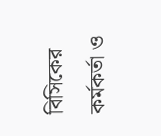বিসিকের কর্মকর্তা ও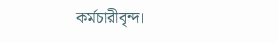কর্মচারীবৃন্দ।